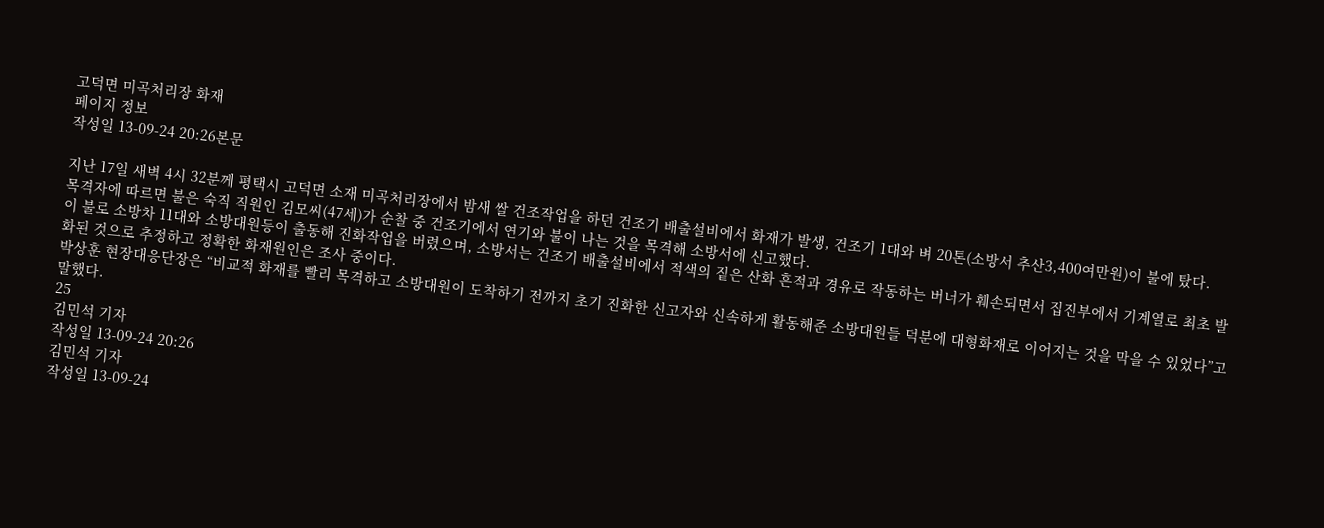고덕면 미곡처리장 화재
페이지 정보
작성일 13-09-24 20:26본문

지난 17일 새벽 4시 32분께 평택시 고덕면 소재 미곡처리장에서 밤새 쌀 건조작업을 하던 건조기 배출설비에서 화재가 발생, 건조기 1대와 벼 20톤(소방서 추산3,400여만원)이 불에 탔다.
목격자에 따르면 불은 숙직 직원인 김모씨(47세)가 순찰 중 건조기에서 연기와 불이 나는 것을 목격해 소방서에 신고했다.
이 불로 소방차 11대와 소방대원등이 출동해 진화작업을 버렸으며, 소방서는 건조기 배출설비에서 적색의 짙은 산화 흔적과 경유로 작동하는 버너가 훼손되면서 집진부에서 기계열로 최초 발화된 것으로 추정하고 정확한 화재원인은 조사 중이다.
박상훈 현장대응단장은 “비교적 화재를 빨리 목격하고 소방대원이 도착하기 전까지 초기 진화한 신고자와 신속하게 활동해준 소방대원들 덕분에 대형화재로 이어지는 것을 막을 수 있었다”고 말했다.
25
김민석 기자
작성일 13-09-24 20:26
김민석 기자
작성일 13-09-24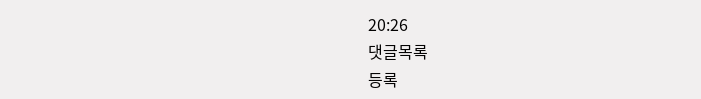20:26
댓글목록
등록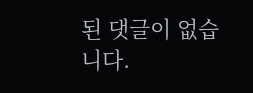된 댓글이 없습니다.